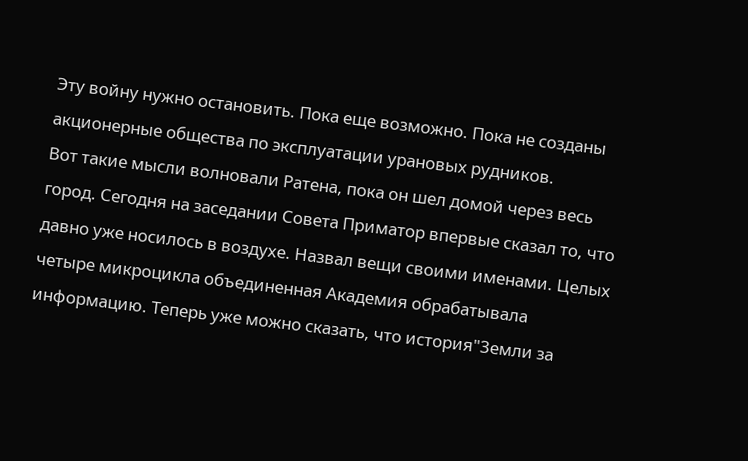Эту войну нужно остановить. Пока еще возможно. Пока не созданы акционерные общества по эксплуатации урановых рудников.
Вот такие мысли волновали Ратена, пока он шел домой через весь город. Сегодня на заседании Совета Приматор впервые сказал то, что давно уже носилось в воздухе. Назвал вещи своими именами. Целых четыре микроцикла объединенная Академия обрабатывала информацию. Теперь уже можно сказать, что история"3емли за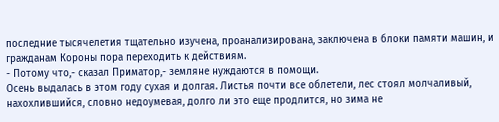последние тысячелетия тщательно изучена, проанализирована, заключена в блоки памяти машин, и гражданам Короны пора переходить к действиям.
- Потому что,- сказал Приматор,- земляне нуждаются в помощи.
Осень выдалась в этом году сухая и долгая. Листья почти все облетели, лес стоял молчаливый, нахохлившийся, словно недоумевая, долго ли это еще продлится, но зима не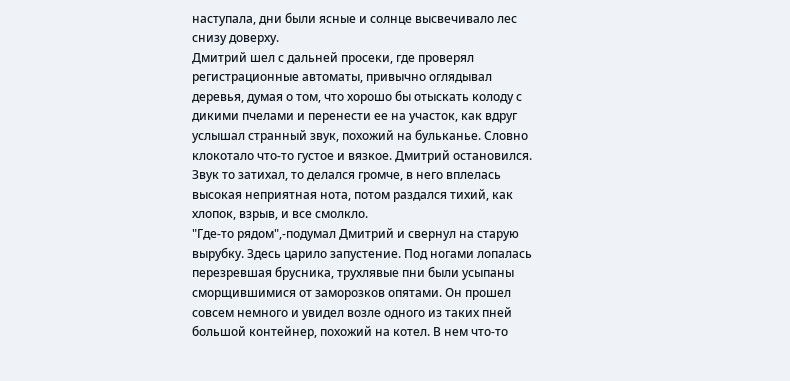наступала, дни были ясные и солнце высвечивало лес снизу доверху.
Дмитрий шел с дальней просеки, где проверял регистрационные автоматы, привычно оглядывал деревья, думая о том, что хорошо бы отыскать колоду с дикими пчелами и перенести ее на участок, как вдруг услышал странный звук, похожий на бульканье. Словно клокотало что-то густое и вязкое. Дмитрий остановился. Звук то затихал, то делался громче, в него вплелась высокая неприятная нота, потом раздался тихий, как хлопок, взрыв, и все смолкло.
"Где-то рядом",-подумал Дмитрий и свернул на старую вырубку. Здесь царило запустение. Под ногами лопалась перезревшая брусника, трухлявые пни были усыпаны сморщившимися от заморозков опятами. Он прошел совсем немного и увидел возле одного из таких пней большой контейнер, похожий на котел. В нем что-то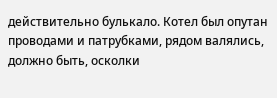действительно булькало. Котел был опутан проводами и патрубками, рядом валялись, должно быть, осколки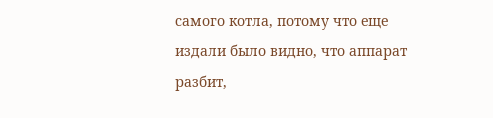самого котла, потому что еще издали было видно, что аппарат разбит,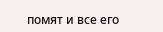помят и все его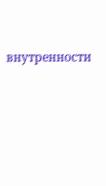внутренности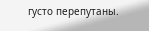густо перепутаны.